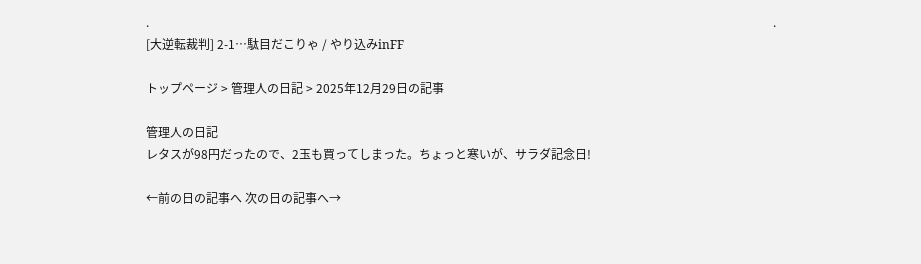.                                                                                                                                                                                                                .
[大逆転裁判] 2-1…駄目だこりゃ / やり込みinFF

トップページ > 管理人の日記 > 2025年12月29日の記事

管理人の日記
レタスが98円だったので、2玉も買ってしまった。ちょっと寒いが、サラダ記念日!

←前の日の記事へ 次の日の記事へ→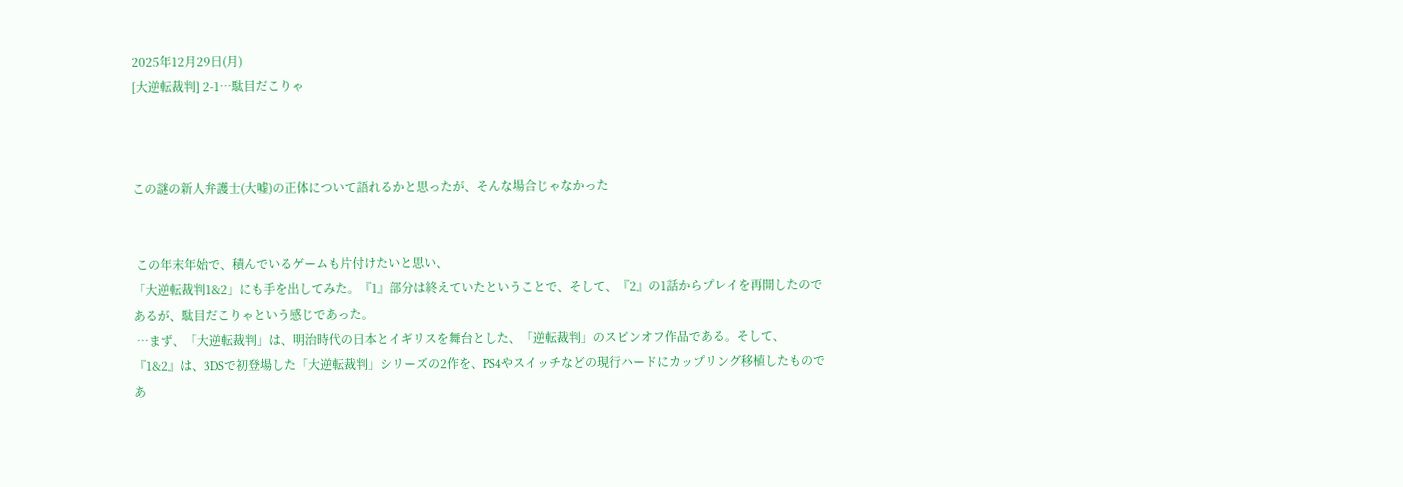2025年12月29日(月)
[大逆転裁判] 2-1…駄目だこりゃ



この謎の新人弁護士(大嘘)の正体について語れるかと思ったが、そんな場合じゃなかった


 この年末年始で、積んでいるゲームも片付けたいと思い、
「大逆転裁判1&2」にも手を出してみた。『1』部分は終えていたということで、そして、『2』の1話からプレイを再開したのであるが、駄目だこりゃという感じであった。
 …まず、「大逆転裁判」は、明治時代の日本とイギリスを舞台とした、「逆転裁判」のスピンオフ作品である。そして、『1&2』は、3DSで初登場した「大逆転裁判」シリーズの2作を、PS4やスイッチなどの現行ハードにカップリング移植したものであ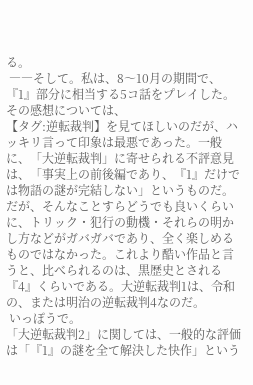る。
 ――そして。私は、8〜10月の期間で、『1』部分に相当する5コ話をプレイした。その感想については、
【タグ:逆転裁判】を見てほしいのだが、ハッキリ言って印象は最悪であった。一般に、「大逆転裁判」に寄せられる不評意見は、「事実上の前後編であり、『1』だけでは物語の謎が完結しない」というものだ。だが、そんなことすらどうでも良いくらいに、トリック・犯行の動機・それらの明かし方などがガバガバであり、全く楽しめるものではなかった。これより酷い作品と言うと、比べられるのは、黒歴史とされる『4』くらいである。大逆転裁判1は、令和の、または明治の逆転裁判4なのだ。
 いっぽうで。
「大逆転裁判2」に関しては、一般的な評価は「『1』の謎を全て解決した快作」という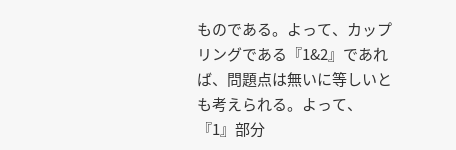ものである。よって、カップリングである『1&2』であれば、問題点は無いに等しいとも考えられる。よって、『1』部分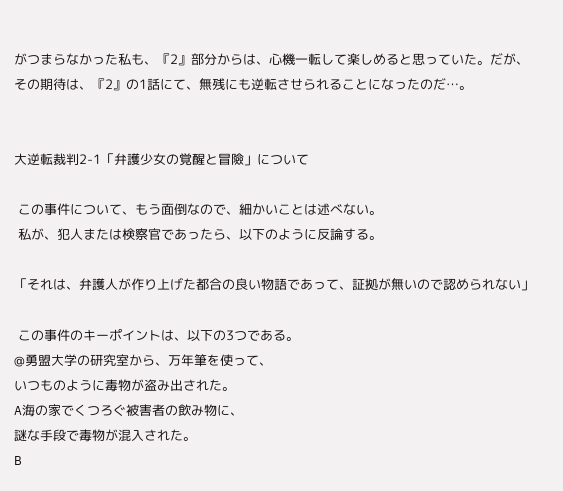がつまらなかった私も、『2』部分からは、心機一転して楽しめると思っていた。だが、その期待は、『2』の1話にて、無残にも逆転させられることになったのだ…。


大逆転裁判2-1「弁護少女の覚醒と冒險」について

 この事件について、もう面倒なので、細かいことは述べない。
 私が、犯人または検察官であったら、以下のように反論する。

「それは、弁護人が作り上げた都合の良い物語であって、証拠が無いので認められない」

 この事件のキーポイントは、以下の3つである。
@勇盟大学の研究室から、万年筆を使って、
いつものように毒物が盗み出された。
A海の家でくつろぐ被害者の飲み物に、
謎な手段で毒物が混入された。
B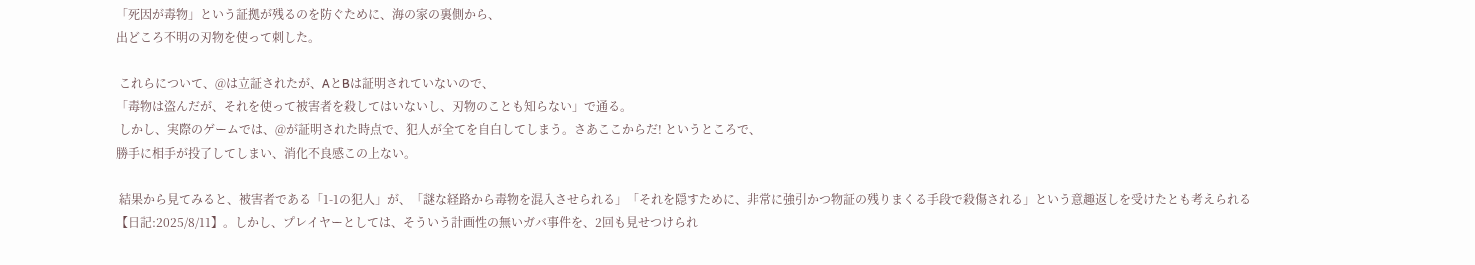「死因が毒物」という証拠が残るのを防ぐために、海の家の裏側から、
出どころ不明の刃物を使って刺した。

 これらについて、@は立証されたが、AとBは証明されていないので、
「毒物は盗んだが、それを使って被害者を殺してはいないし、刃物のことも知らない」で通る。
 しかし、実際のゲームでは、@が証明された時点で、犯人が全てを自白してしまう。さあここからだ! というところで、
勝手に相手が投了してしまい、消化不良感この上ない。

 結果から見てみると、被害者である「1-1の犯人」が、「謎な経路から毒物を混入させられる」「それを隠すために、非常に強引かつ物証の残りまくる手段で殺傷される」という意趣返しを受けたとも考えられる
【日記:2025/8/11】。しかし、プレイヤーとしては、そういう計画性の無いガバ事件を、2回も見せつけられ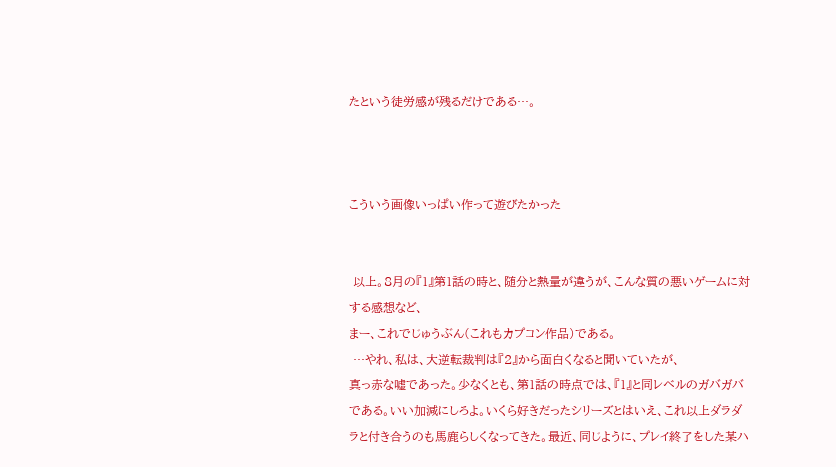たという徒労感が残るだけである…。



こういう画像いっぱい作って遊びたかった


 以上。8月の『1』第1話の時と、随分と熱量が違うが、こんな質の悪いゲームに対する感想など、
まー、これでじゅうぶん(これもカプコン作品)である。
 …やれ、私は、大逆転裁判は『2』から面白くなると聞いていたが、
真っ赤な嘘であった。少なくとも、第1話の時点では、『1』と同レベルのガバガバである。いい加減にしろよ。いくら好きだったシリーズとはいえ、これ以上ダラダラと付き合うのも馬鹿らしくなってきた。最近、同じように、プレイ終了をした某ハ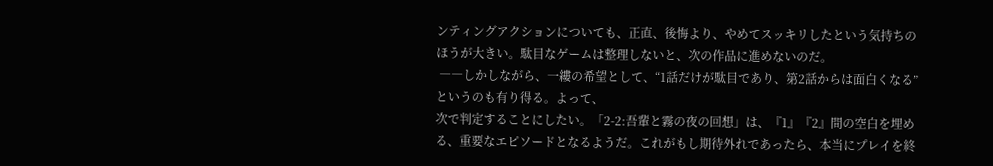ンティングアクションについても、正直、後悔より、やめてスッキリしたという気持ちのほうが大きい。駄目なゲームは整理しないと、次の作品に進めないのだ。
 ――しかしながら、一縷の希望として、“1話だけが駄目であり、第2話からは面白くなる”というのも有り得る。よって、
次で判定することにしたい。「2-2:吾輩と霧の夜の回想」は、『1』『2』間の空白を埋める、重要なエピソードとなるようだ。これがもし期待外れであったら、本当にプレイを終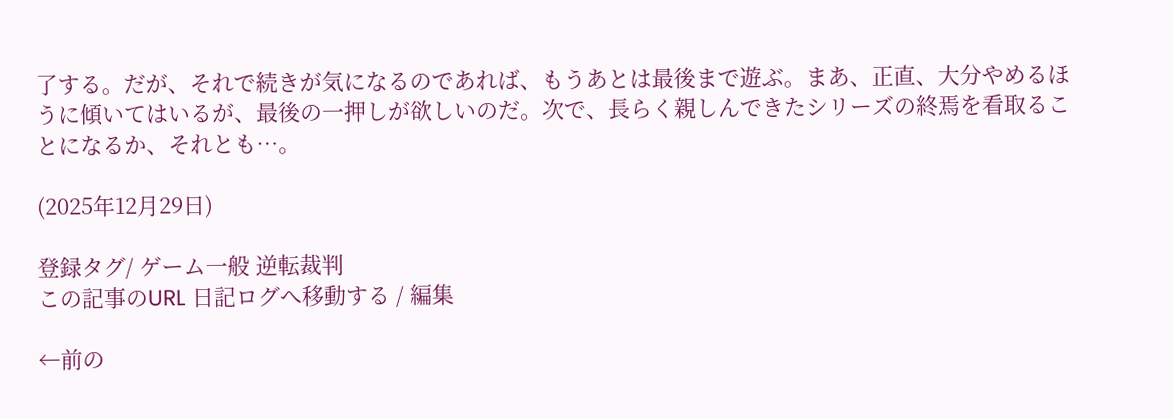了する。だが、それで続きが気になるのであれば、もうあとは最後まで遊ぶ。まあ、正直、大分やめるほうに傾いてはいるが、最後の一押しが欲しいのだ。次で、長らく親しんできたシリーズの終焉を看取ることになるか、それとも…。

(2025年12月29日)

登録タグ/ ゲーム一般 逆転裁判
この記事のURL 日記ログへ移動する / 編集

←前の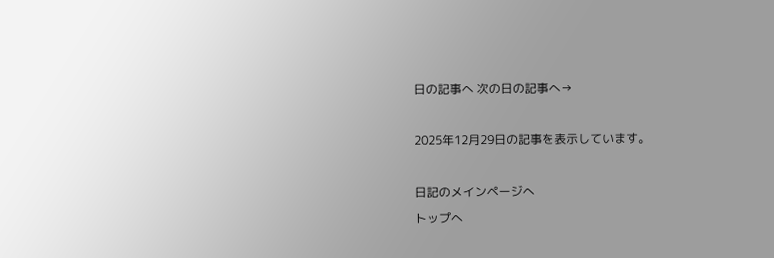日の記事へ 次の日の記事へ→

2025年12月29日の記事を表示しています。

日記のメインページへ
トップへ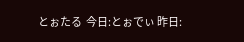とぉたる  今日:とぉでぃ 昨日: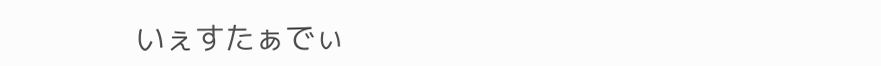いぇすたぁでぃ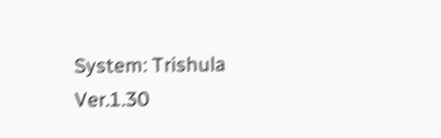System: Trishula Ver.1.30